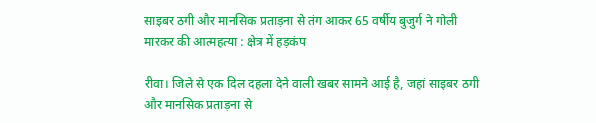साइबर ठगी और मानसिक प्रताड़ना से तंग आकर 65 वर्षीय बुजुर्ग ने गोली मारकर की आत्महत्या : क्षेत्र में हड़कंप

रीवा। जिले से एक दिल दहला देने वाली खबर सामने आई है, जहां साइबर ठगी और मानसिक प्रताड़ना से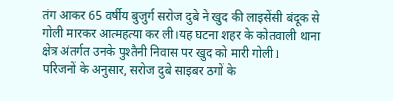तंग आकर 65 वर्षीय बुजुर्ग सरोज दुबे ने खुद की लाइसेंसी बंदूक से गोली मारकर आत्महत्या कर ली।यह घटना शहर के कोतवाली थाना क्षेत्र अंतर्गत उनके पुश्तैनी निवास पर खुद को मारी गोली l
परिजनों के अनुसार, सरोज दुबे साइबर ठगों के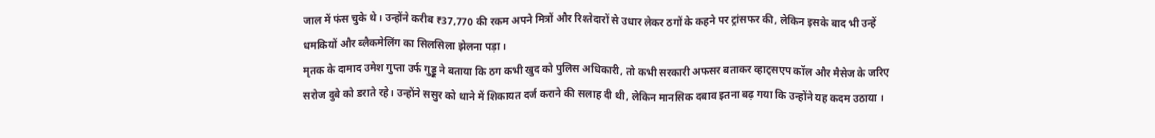जाल में फंस चुके थे। उन्होंने करीब ₹37,770 की रकम अपने मित्रों और रिश्तेदारों से उधार लेकर ठगों के कहने पर ट्रांसफर की, लेकिन इसके बाद भी उन्हें धमकियों और ब्लैकमेलिंग का सिलसिला झेलना पड़ा।
मृतक के दामाद उमेश गुप्ता उर्फ गुड्डू ने बताया कि ठग कभी खुद को पुलिस अधिकारी, तो कभी सरकारी अफसर बताकर व्हाट्सएप कॉल और मैसेज के जरिए सरोज दुबे को डराते रहे। उन्होंने ससुर को थाने में शिकायत दर्ज कराने की सलाह दी थी, लेकिन मानसिक दबाव इतना बढ़ गया कि उन्होंने यह कदम उठाया ।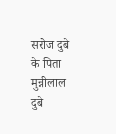सरोज दुबे के पिता मुन्नीलाल दुबे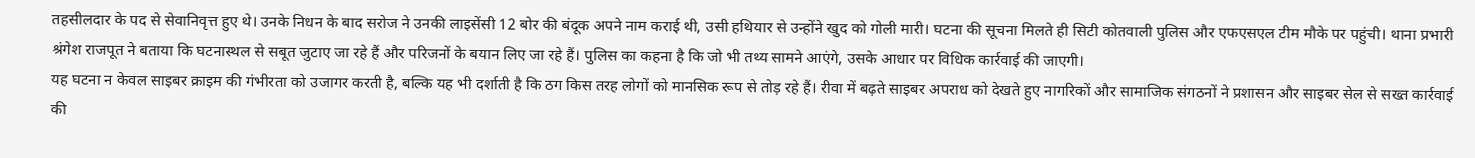तहसीलदार के पद से सेवानिवृत्त हुए थे। उनके निधन के बाद सरोज ने उनकी लाइसेंसी 12 बोर की बंदूक अपने नाम कराई थी, उसी हथियार से उन्होंने खुद को गोली मारी। घटना की सूचना मिलते ही सिटी कोतवाली पुलिस और एफएसएल टीम मौके पर पहुंची। थाना प्रभारी श्रंगेश राजपूत ने बताया कि घटनास्थल से सबूत जुटाए जा रहे हैं और परिजनों के बयान लिए जा रहे हैं। पुलिस का कहना है कि जो भी तथ्य सामने आएंगे, उसके आधार पर विधिक कार्रवाई की जाएगी।
यह घटना न केवल साइबर क्राइम की गंभीरता को उजागर करती है, बल्कि यह भी दर्शाती है कि ठग किस तरह लोगों को मानसिक रूप से तोड़ रहे हैं। रीवा में बढ़ते साइबर अपराध को देखते हुए नागरिकों और सामाजिक संगठनों ने प्रशासन और साइबर सेल से सख्त कार्रवाई की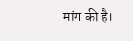मांग की है।